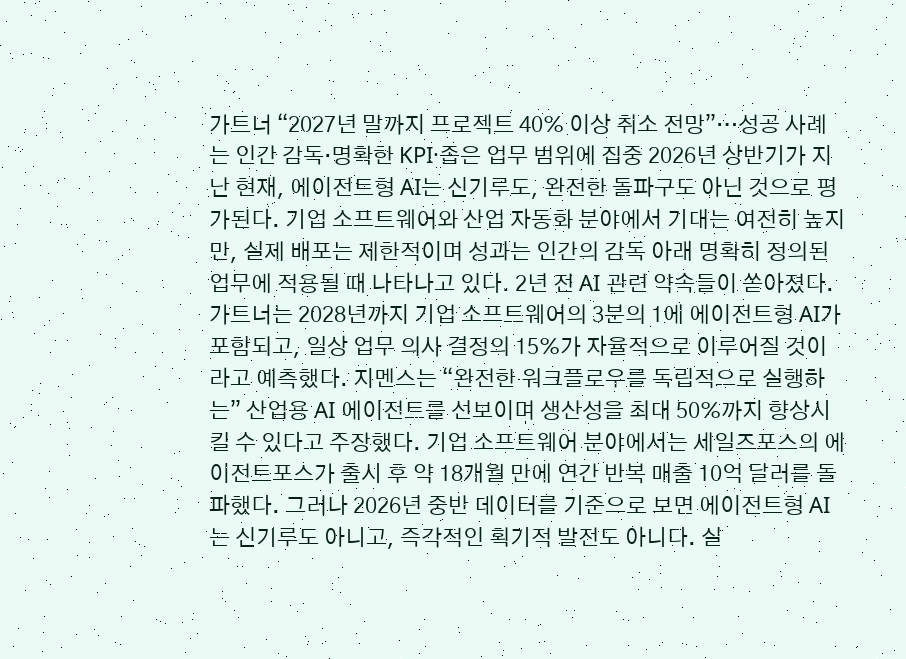가트너 “2027년 말까지 프로젝트 40% 이상 취소 전망”…성공 사례는 인간 감독·명확한 KPI·좁은 업무 범위에 집중 2026년 상반기가 지난 현재, 에이전트형 AI는 신기루도, 완전한 돌파구도 아닌 것으로 평가된다. 기업 소프트웨어와 산업 자동화 분야에서 기대는 여전히 높지만, 실제 배포는 제한적이며 성과는 인간의 감독 아래 명확히 정의된 업무에 적용될 때 나타나고 있다. 2년 전 AI 관련 약속들이 쏟아졌다. 가트너는 2028년까지 기업 소프트웨어의 3분의 1에 에이전트형 AI가 포함되고, 일상 업무 의사 결정의 15%가 자율적으로 이루어질 것이라고 예측했다. 지멘스는 “완전한 워크플로우를 독립적으로 실행하는” 산업용 AI 에이전트를 선보이며 생산성을 최대 50%까지 향상시킬 수 있다고 주장했다. 기업 소프트웨어 분야에서는 세일즈포스의 에이전트포스가 출시 후 약 18개월 만에 연간 반복 매출 10억 달러를 돌파했다. 그러나 2026년 중반 데이터를 기준으로 보면 에이전트형 AI는 신기루도 아니고, 즉각적인 획기적 발전도 아니다. 실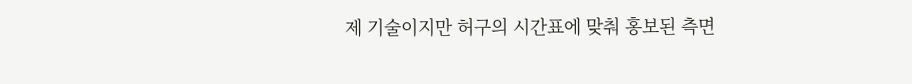제 기술이지만 허구의 시간표에 맞춰 홍보된 측면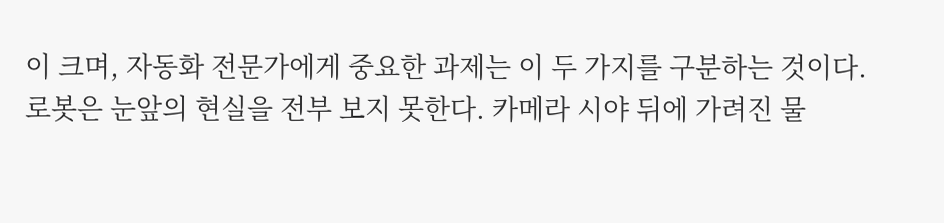이 크며, 자동화 전문가에게 중요한 과제는 이 두 가지를 구분하는 것이다.
로봇은 눈앞의 현실을 전부 보지 못한다. 카메라 시야 뒤에 가려진 물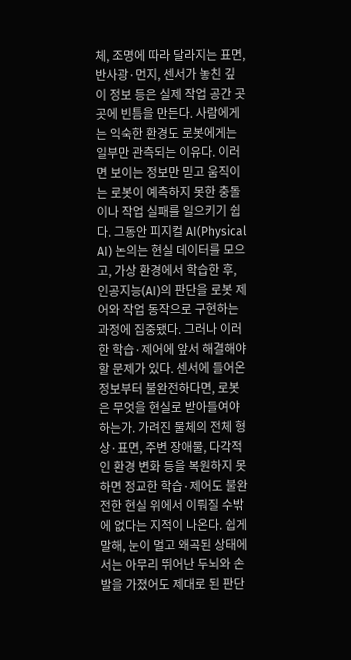체, 조명에 따라 달라지는 표면, 반사광·먼지, 센서가 놓친 깊이 정보 등은 실제 작업 공간 곳곳에 빈틈을 만든다. 사람에게는 익숙한 환경도 로봇에게는 일부만 관측되는 이유다. 이러면 보이는 정보만 믿고 움직이는 로봇이 예측하지 못한 충돌이나 작업 실패를 일으키기 쉽다. 그동안 피지컬 AI(Physical AI) 논의는 현실 데이터를 모으고, 가상 환경에서 학습한 후, 인공지능(AI)의 판단을 로봇 제어와 작업 동작으로 구현하는 과정에 집중됐다. 그러나 이러한 학습·제어에 앞서 해결해야 할 문제가 있다. 센서에 들어온 정보부터 불완전하다면, 로봇은 무엇을 현실로 받아들여야 하는가. 가려진 물체의 전체 형상·표면, 주변 장애물, 다각적인 환경 변화 등을 복원하지 못하면 정교한 학습·제어도 불완전한 현실 위에서 이뤄질 수밖에 없다는 지적이 나온다. 쉽게 말해, 눈이 멀고 왜곡된 상태에서는 아무리 뛰어난 두뇌와 손발을 가졌어도 제대로 된 판단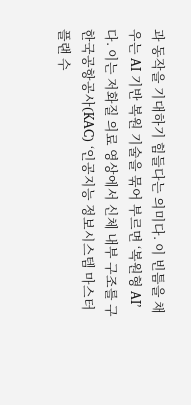과 동작을 기대하기 힘들다는 의미다. 이 빈틈을 채우는 AI 기반 복원 기술을 묶어 부르면 ‘복원형 AI’다. 이는 저화질 의료 영상에서 신체 내부 구조를 구
한국공항공사(KAC) ‘인공지능 정보시스템 마스터플랜 수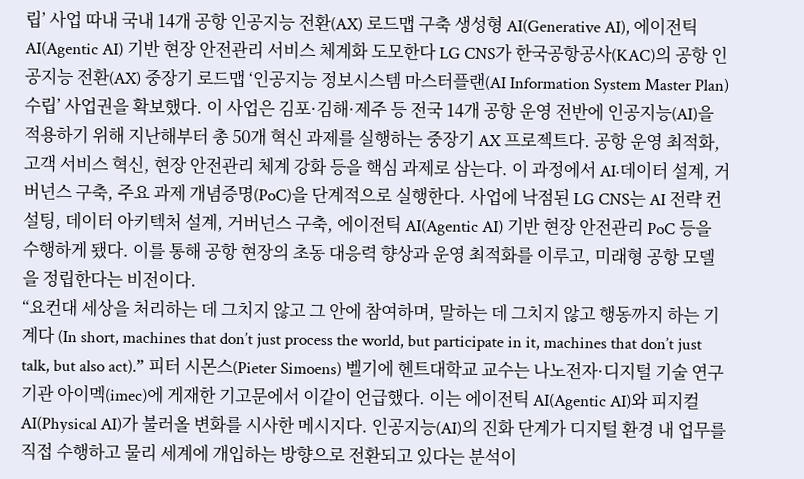립’ 사업 따내 국내 14개 공항 인공지능 전환(AX) 로드맵 구축 생성형 AI(Generative AI), 에이전틱 AI(Agentic AI) 기반 현장 안전관리 서비스 체계화 도모한다 LG CNS가 한국공항공사(KAC)의 공항 인공지능 전환(AX) 중장기 로드맵 ‘인공지능 정보시스템 마스터플랜(AI Information System Master Plan) 수립’ 사업권을 확보했다. 이 사업은 김포·김해·제주 등 전국 14개 공항 운영 전반에 인공지능(AI)을 적용하기 위해 지난해부터 총 50개 혁신 과제를 실행하는 중장기 AX 프로젝트다. 공항 운영 최적화, 고객 서비스 혁신, 현장 안전관리 체계 강화 등을 핵심 과제로 삼는다. 이 과정에서 AI·데이터 설계, 거버넌스 구축, 주요 과제 개념증명(PoC)을 단계적으로 실행한다. 사업에 낙점된 LG CNS는 AI 전략 컨설팅, 데이터 아키텍처 설계, 거버넌스 구축, 에이전틱 AI(Agentic AI) 기반 현장 안전관리 PoC 등을 수행하게 됐다. 이를 통해 공항 현장의 초동 대응력 향상과 운영 최적화를 이루고, 미래형 공항 모델을 정립한다는 비전이다.
“요컨대 세상을 처리하는 데 그치지 않고 그 안에 참여하며, 말하는 데 그치지 않고 행동까지 하는 기계다 (In short, machines that don’t just process the world, but participate in it, machines that don’t just talk, but also act).” 피터 시몬스(Pieter Simoens) 벨기에 헨트대학교 교수는 나노전자·디지털 기술 연구기관 아이멕(imec)에 게재한 기고문에서 이같이 언급했다. 이는 에이전틱 AI(Agentic AI)와 피지컬 AI(Physical AI)가 불러올 변화를 시사한 메시지다. 인공지능(AI)의 진화 단계가 디지털 환경 내 업무를 직접 수행하고 물리 세계에 개입하는 방향으로 전환되고 있다는 분석이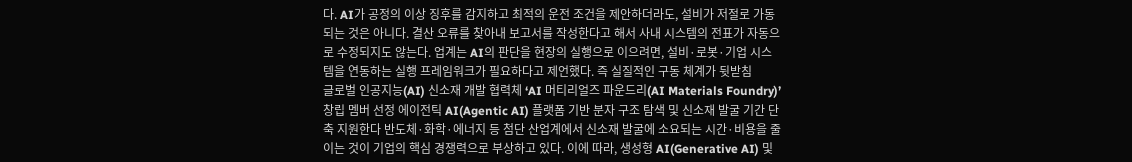다. AI가 공정의 이상 징후를 감지하고 최적의 운전 조건을 제안하더라도, 설비가 저절로 가동되는 것은 아니다. 결산 오류를 찾아내 보고서를 작성한다고 해서 사내 시스템의 전표가 자동으로 수정되지도 않는다. 업계는 AI의 판단을 현장의 실행으로 이으려면, 설비·로봇·기업 시스템을 연동하는 실행 프레임워크가 필요하다고 제언했다. 즉 실질적인 구동 체계가 뒷받침
글로벌 인공지능(AI) 신소재 개발 협력체 ‘AI 머티리얼즈 파운드리(AI Materials Foundry)’ 창립 멤버 선정 에이전틱 AI(Agentic AI) 플랫폼 기반 분자 구조 탐색 및 신소재 발굴 기간 단축 지원한다 반도체·화학·에너지 등 첨단 산업계에서 신소재 발굴에 소요되는 시간·비용을 줄이는 것이 기업의 핵심 경쟁력으로 부상하고 있다. 이에 따라, 생성형 AI(Generative AI) 및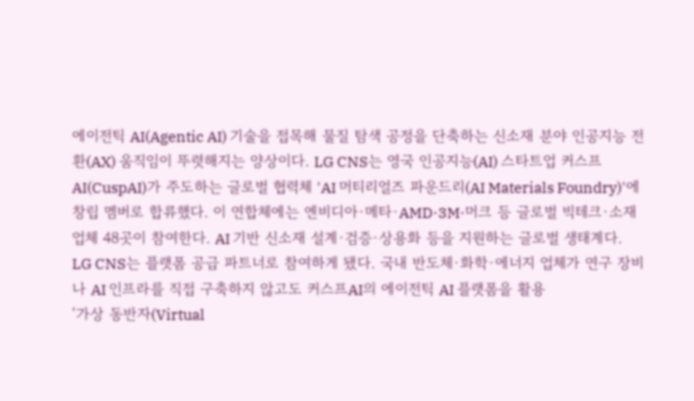에이전틱 AI(Agentic AI) 기술을 접목해 물질 탐색 공정을 단축하는 신소재 분야 인공지능 전환(AX) 움직임이 뚜렷해지는 양상이다. LG CNS는 영국 인공지능(AI) 스타트업 커스프AI(CuspAI)가 주도하는 글로벌 협력체 'AI 머티리얼즈 파운드리(AI Materials Foundry)'에 창립 멤버로 합류했다. 이 연합체에는 엔비디아·메타·AMD·3M·머크 등 글로벌 빅테크·소재 업체 48곳이 참여한다. AI 기반 신소재 설계·검증·상용화 등을 지원하는 글로벌 생태계다. LG CNS는 플랫폼 공급 파트너로 참여하게 됐다. 국내 반도체·화학·에너지 업체가 연구 장비나 AI 인프라를 직접 구축하지 않고도 커스프AI의 에이전틱 AI 플랫폼을 활용
‘가상 동반자(Virtual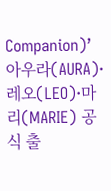Companion)’ 아우라(AURA)·레오(LEO)·마리(MARIE) 공식 출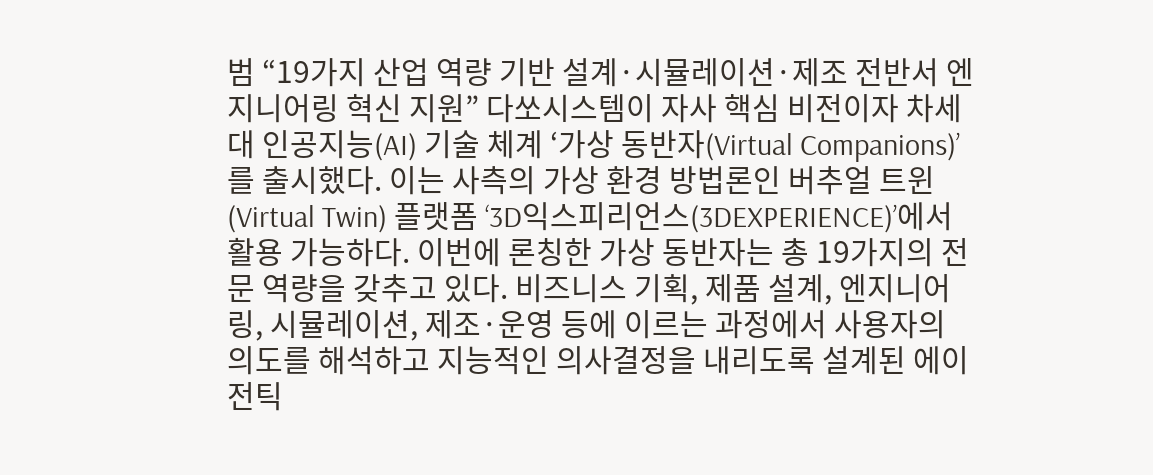범 “19가지 산업 역량 기반 설계·시뮬레이션·제조 전반서 엔지니어링 혁신 지원” 다쏘시스템이 자사 핵심 비전이자 차세대 인공지능(AI) 기술 체계 ‘가상 동반자(Virtual Companions)’를 출시했다. 이는 사측의 가상 환경 방법론인 버추얼 트윈(Virtual Twin) 플랫폼 ‘3D익스피리언스(3DEXPERIENCE)’에서 활용 가능하다. 이번에 론칭한 가상 동반자는 총 19가지의 전문 역량을 갖추고 있다. 비즈니스 기획, 제품 설계, 엔지니어링, 시뮬레이션, 제조·운영 등에 이르는 과정에서 사용자의 의도를 해석하고 지능적인 의사결정을 내리도록 설계된 에이전틱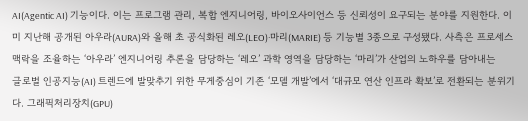AI(Agentic AI) 기능이다. 이는 프로그램 관리, 복합 엔지니어링, 바이오사이언스 등 신뢰성이 요구되는 분야를 지원한다. 이미 지난해 공개된 아우라(AURA)와 올해 초 공식화된 레오(LEO)·마리(MARIE) 등 기능별 3종으로 구성됐다. 사측은 프로세스 맥락을 조율하는 ‘아우라’ 엔지니어링 추론을 담당하는 ‘레오’ 과학 영역을 담당하는 ‘마리’가 산업의 노하우를 담아내는
글로벌 인공지능(AI) 트렌드에 발맞추기 위한 무게중심이 기존 ‘모델 개발’에서 ‘대규모 연산 인프라 확보’로 전환되는 분위기다. 그래픽처리장치(GPU)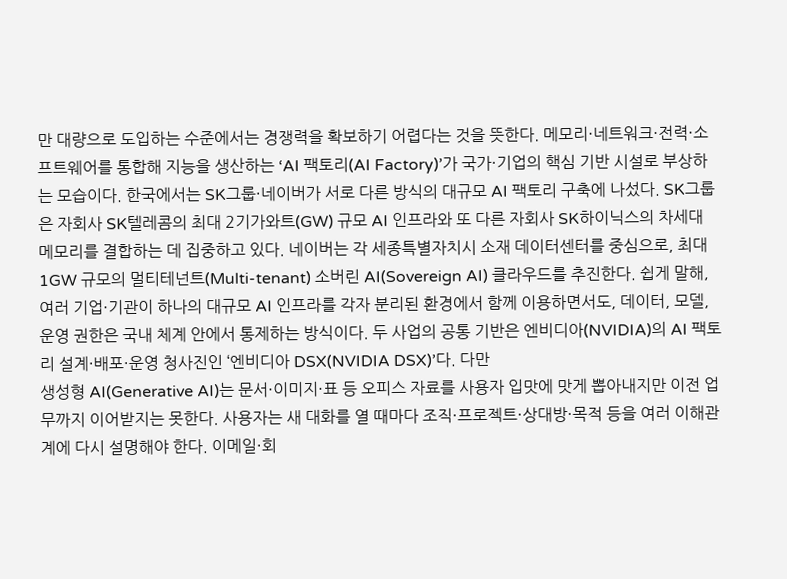만 대량으로 도입하는 수준에서는 경쟁력을 확보하기 어렵다는 것을 뜻한다. 메모리·네트워크·전력·소프트웨어를 통합해 지능을 생산하는 ‘AI 팩토리(AI Factory)’가 국가·기업의 핵심 기반 시설로 부상하는 모습이다. 한국에서는 SK그룹·네이버가 서로 다른 방식의 대규모 AI 팩토리 구축에 나섰다. SK그룹은 자회사 SK텔레콤의 최대 2기가와트(GW) 규모 AI 인프라와 또 다른 자회사 SK하이닉스의 차세대 메모리를 결합하는 데 집중하고 있다. 네이버는 각 세종특별자치시 소재 데이터센터를 중심으로, 최대 1GW 규모의 멀티테넌트(Multi-tenant) 소버린 AI(Sovereign AI) 클라우드를 추진한다. 쉽게 말해, 여러 기업·기관이 하나의 대규모 AI 인프라를 각자 분리된 환경에서 함께 이용하면서도, 데이터, 모델, 운영 권한은 국내 체계 안에서 통제하는 방식이다. 두 사업의 공통 기반은 엔비디아(NVIDIA)의 AI 팩토리 설계·배포·운영 청사진인 ‘엔비디아 DSX(NVIDIA DSX)’다. 다만
생성형 AI(Generative AI)는 문서·이미지·표 등 오피스 자료를 사용자 입맛에 맛게 뽑아내지만 이전 업무까지 이어받지는 못한다. 사용자는 새 대화를 열 때마다 조직·프로젝트·상대방·목적 등을 여러 이해관계에 다시 설명해야 한다. 이메일·회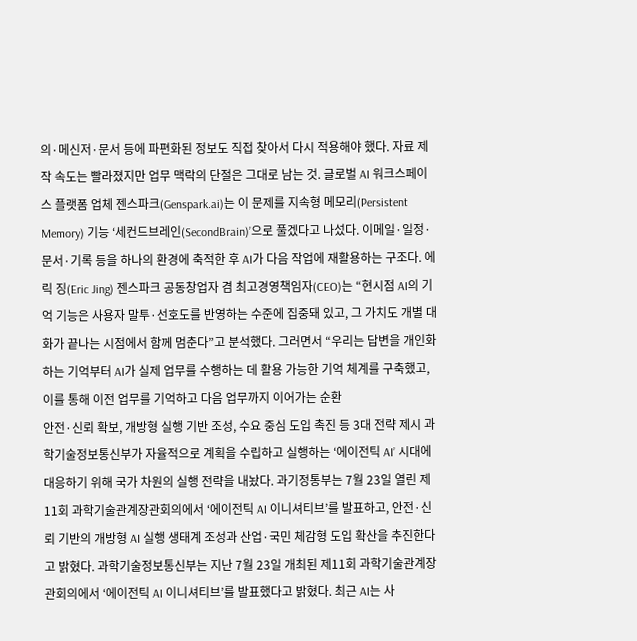의·메신저·문서 등에 파편화된 정보도 직접 찾아서 다시 적용해야 했다. 자료 제작 속도는 빨라졌지만 업무 맥락의 단절은 그대로 남는 것. 글로벌 AI 워크스페이스 플랫폼 업체 젠스파크(Genspark.ai)는 이 문제를 지속형 메모리(Persistent Memory) 기능 ‘세컨드브레인(SecondBrain)’으로 풀겠다고 나섰다. 이메일·일정·문서·기록 등을 하나의 환경에 축적한 후 AI가 다음 작업에 재활용하는 구조다. 에릭 징(Eric Jing) 젠스파크 공동창업자 겸 최고경영책임자(CEO)는 “현시점 AI의 기억 기능은 사용자 말투·선호도를 반영하는 수준에 집중돼 있고, 그 가치도 개별 대화가 끝나는 시점에서 함께 멈춘다”고 분석했다. 그러면서 “우리는 답변을 개인화하는 기억부터 AI가 실제 업무를 수행하는 데 활용 가능한 기억 체계를 구축했고, 이를 통해 이전 업무를 기억하고 다음 업무까지 이어가는 순환
안전·신뢰 확보, 개방형 실행 기반 조성, 수요 중심 도입 촉진 등 3대 전략 제시 과학기술정보통신부가 자율적으로 계획을 수립하고 실행하는 ‘에이전틱 AI’ 시대에 대응하기 위해 국가 차원의 실행 전략을 내놨다. 과기정통부는 7월 23일 열린 제11회 과학기술관계장관회의에서 ‘에이전틱 AI 이니셔티브’를 발표하고, 안전·신뢰 기반의 개방형 AI 실행 생태계 조성과 산업·국민 체감형 도입 확산을 추진한다고 밝혔다. 과학기술정보통신부는 지난 7월 23일 개최된 제11회 과학기술관계장관회의에서 ‘에이전틱 AI 이니셔티브’를 발표했다고 밝혔다. 최근 AI는 사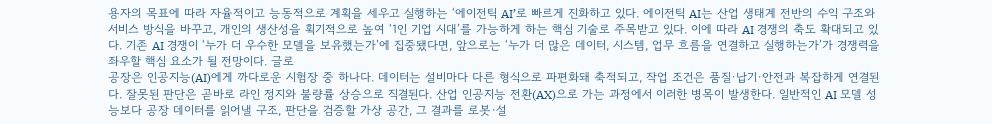용자의 목표에 따라 자율적이고 능동적으로 계획을 세우고 실행하는 ‘에이전틱 AI’로 빠르게 진화하고 있다. 에이전틱 AI는 산업 생태계 전반의 수익 구조와 서비스 방식을 바꾸고, 개인의 생산성을 획기적으로 높여 ‘1인 기업 시대’를 가능하게 하는 핵심 기술로 주목받고 있다. 이에 따라 AI 경쟁의 축도 확대되고 있다. 기존 AI 경쟁이 ‘누가 더 우수한 모델을 보유했는가’에 집중됐다면, 앞으로는 ‘누가 더 많은 데이터, 시스템, 업무 흐름을 연결하고 실행하는가’가 경쟁력을 좌우할 핵심 요소가 될 전망이다. 글로
공장은 인공지능(AI)에게 까다로운 시험장 중 하나다. 데이터는 설비마다 다른 형식으로 파편화돼 축적되고, 작업 조건은 품질·납기·안전과 복잡하게 연결된다. 잘못된 판단은 곧바로 라인 정지와 불량률 상승으로 직결된다. 산업 인공지능 전환(AX)으로 가는 과정에서 이러한 병목이 발생한다. 일반적인 AI 모델 성능보다 공장 데이터를 읽어낼 구조, 판단을 검증할 가상 공간, 그 결과를 로봇·설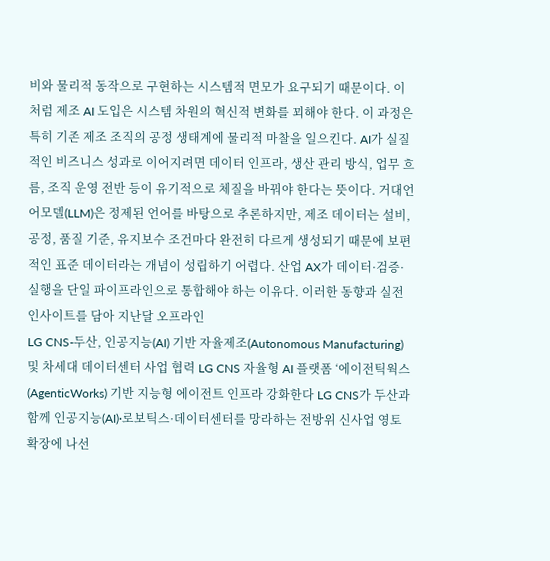비와 물리적 동작으로 구현하는 시스템적 면모가 요구되기 때문이다. 이처럼 제조 AI 도입은 시스템 차원의 혁신적 변화를 꾀해야 한다. 이 과정은 특히 기존 제조 조직의 공정 생태계에 물리적 마찰을 일으킨다. AI가 실질적인 비즈니스 성과로 이어지려면 데이터 인프라, 생산 관리 방식, 업무 흐름, 조직 운영 전반 등이 유기적으로 체질을 바꿔야 한다는 뜻이다. 거대언어모델(LLM)은 정제된 언어를 바탕으로 추론하지만, 제조 데이터는 설비, 공정, 품질 기준, 유지보수 조건마다 완전히 다르게 생성되기 때문에 보편적인 표준 데이터라는 개념이 성립하기 어렵다. 산업 AX가 데이터·검증·실행을 단일 파이프라인으로 통합해야 하는 이유다. 이러한 동향과 실전 인사이트를 담아 지난달 오프라인
LG CNS-두산, 인공지능(AI) 기반 자율제조(Autonomous Manufacturing) 및 차세대 데이터센터 사업 협력 LG CNS 자율형 AI 플랫폼 ‘에이전틱웍스(AgenticWorks) 기반 지능형 에이전트 인프라 강화한다 LG CNS가 두산과 함께 인공지능(AI)·로보틱스·데이터센터를 망라하는 전방위 신사업 영토 확장에 나선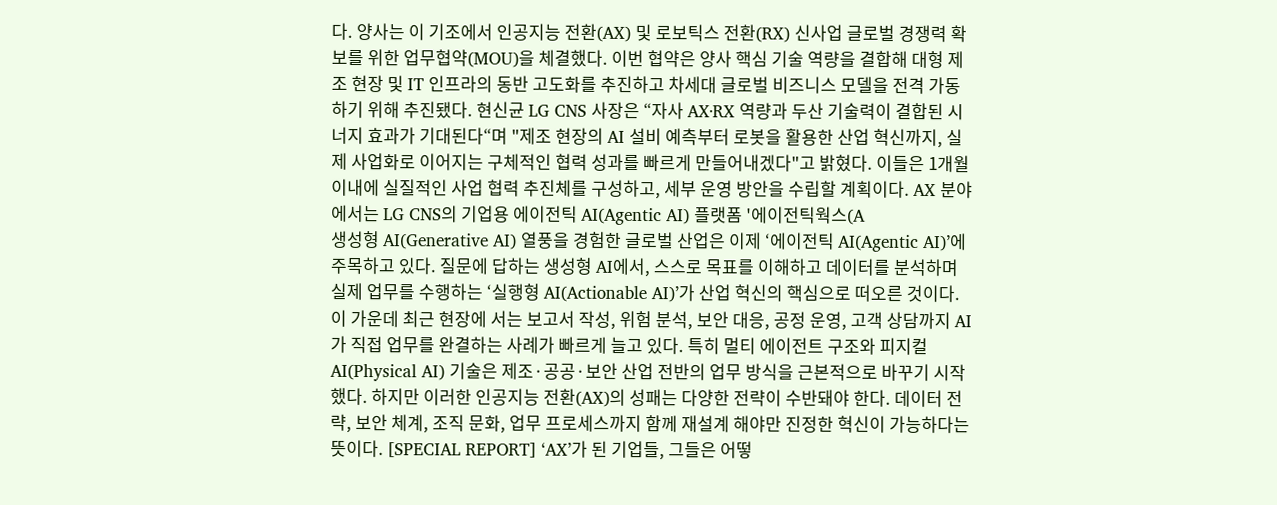다. 양사는 이 기조에서 인공지능 전환(AX) 및 로보틱스 전환(RX) 신사업 글로벌 경쟁력 확보를 위한 업무협약(MOU)을 체결했다. 이번 협약은 양사 핵심 기술 역량을 결합해 대형 제조 현장 및 IT 인프라의 동반 고도화를 추진하고 차세대 글로벌 비즈니스 모델을 전격 가동하기 위해 추진됐다. 현신균 LG CNS 사장은 “자사 AX·RX 역량과 두산 기술력이 결합된 시너지 효과가 기대된다“며 "제조 현장의 AI 설비 예측부터 로봇을 활용한 산업 혁신까지, 실제 사업화로 이어지는 구체적인 협력 성과를 빠르게 만들어내겠다"고 밝혔다. 이들은 1개월 이내에 실질적인 사업 협력 추진체를 구성하고, 세부 운영 방안을 수립할 계획이다. AX 분야에서는 LG CNS의 기업용 에이전틱 AI(Agentic AI) 플랫폼 '에이전틱웍스(A
생성형 AI(Generative AI) 열풍을 경험한 글로벌 산업은 이제 ‘에이전틱 AI(Agentic AI)’에 주목하고 있다. 질문에 답하는 생성형 AI에서, 스스로 목표를 이해하고 데이터를 분석하며 실제 업무를 수행하는 ‘실행형 AI(Actionable AI)’가 산업 혁신의 핵심으로 떠오른 것이다. 이 가운데 최근 현장에 서는 보고서 작성, 위험 분석, 보안 대응, 공정 운영, 고객 상담까지 AI 가 직접 업무를 완결하는 사례가 빠르게 늘고 있다. 특히 멀티 에이전트 구조와 피지컬 AI(Physical AI) 기술은 제조·공공·보안 산업 전반의 업무 방식을 근본적으로 바꾸기 시작 했다. 하지만 이러한 인공지능 전환(AX)의 성패는 다양한 전략이 수반돼야 한다. 데이터 전략, 보안 체계, 조직 문화, 업무 프로세스까지 함께 재설계 해야만 진정한 혁신이 가능하다는 뜻이다. [SPECIAL REPORT] ‘AX’가 된 기업들, 그들은 어떻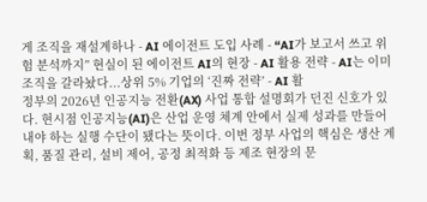게 조직을 재설계하나 - AI 에이전트 도입 사례 - “AI가 보고서 쓰고 위험 분석까지” 현실이 된 에이전트 AI의 현장 - AI 활용 전략 - AI는 이미 조직을 갈라놨다...상위 5% 기업의 ‘진짜 전략’ - AI 활
정부의 2026년 인공지능 전환(AX) 사업 통합 설명회가 던진 신호가 있다. 현시점 인공지능(AI)은 산업 운영 체계 안에서 실제 성과를 만들어 내야 하는 실행 수단이 됐다는 뜻이다. 이번 정부 사업의 핵심은 생산 계획, 품질 관리, 설비 제어, 공정 최적화 등 제조 현장의 문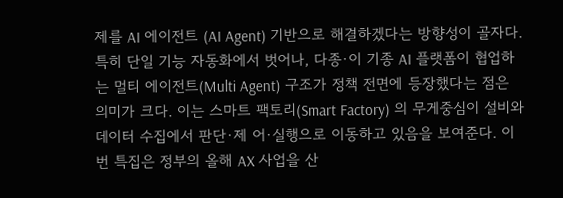제를 AI 에이전트 (AI Agent) 기반으로 해결하겠다는 방향성이 골자다. 특히 단일 기능 자동화에서 벗어나, 다종·이 기종 AI 플랫폼이 협업하는 멀티 에이전트(Multi Agent) 구조가 정책 전면에 등장했다는 점은 의미가 크다. 이는 스마트 팩토리(Smart Factory) 의 무게중심이 설비와 데이터 수집에서 판단·제 어·실행으로 이동하고 있음을 보여준다. 이번 특집은 정부의 올해 AX 사업을 산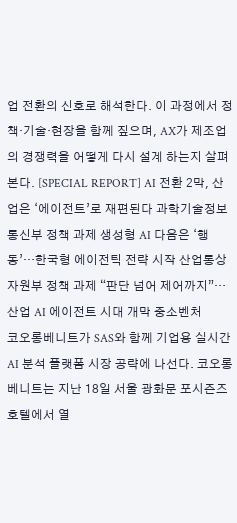업 전환의 신호로 해석한다. 이 과정에서 정책·기술·현장을 함께 짚으며, AX가 제조업의 경쟁력을 어떻게 다시 설계 하는지 살펴본다. [SPECIAL REPORT] AI 전환 2막, 산업은 ‘에이전트’로 재편된다 과학기술정보통신부 정책 과제 생성형 AI 다음은 ‘행동’…한국형 에이전틱 전략 시작 산업통상자원부 정책 과제 “판단 넘어 제어까지”…산업 AI 에이전트 시대 개막 중소벤처
코오롱베니트가 SAS와 함께 기업용 실시간 AI 분석 플랫폼 시장 공략에 나선다. 코오롱베니트는 지난 18일 서울 광화문 포시즌즈 호텔에서 열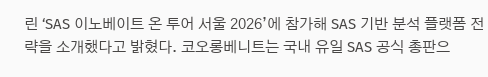린 ‘SAS 이노베이트 온 투어 서울 2026’에 참가해 SAS 기반 분석 플랫폼 전략을 소개했다고 밝혔다. 코오롱베니트는 국내 유일 SAS 공식 총판으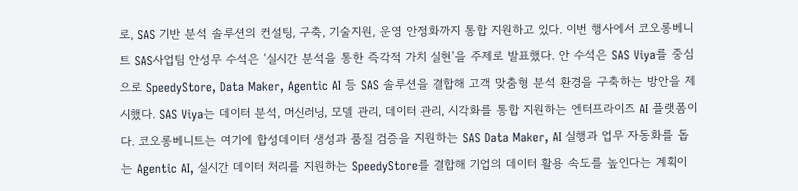로, SAS 기반 분석 솔루션의 컨설팅, 구축, 기술지원, 운영 안정화까지 통합 지원하고 있다. 이번 행사에서 코오롱베니트 SAS사업팀 안성무 수석은 ‘실시간 분석을 통한 즉각적 가치 실현’을 주제로 발표했다. 안 수석은 SAS Viya를 중심으로 SpeedyStore, Data Maker, Agentic AI 등 SAS 솔루션을 결합해 고객 맞춤형 분석 환경을 구축하는 방안을 제시했다. SAS Viya는 데이터 분석, 머신러닝, 모델 관리, 데이터 관리, 시각화를 통합 지원하는 엔터프라이즈 AI 플랫폼이다. 코오롱베니트는 여기에 합성데이터 생성과 품질 검증을 지원하는 SAS Data Maker, AI 실행과 업무 자동화를 돕는 Agentic AI, 실시간 데이터 처리를 지원하는 SpeedyStore를 결합해 기업의 데이터 활용 속도를 높인다는 계획이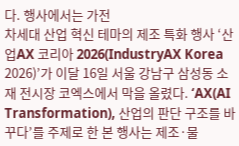다. 행사에서는 가전
차세대 산업 혁신 테마의 제조 특화 행사 ‘산업AX 코리아 2026(IndustryAX Korea 2026)’가 이달 16일 서울 강남구 삼성동 소재 전시장 코엑스에서 막을 올렸다. ‘AX(AI Transformation), 산업의 판단 구조를 바꾸다’를 주제로 한 본 행사는 제조·물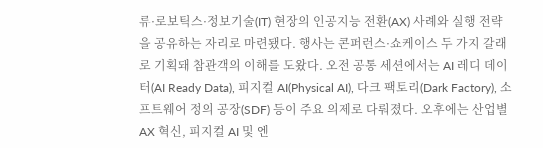류·로보틱스·정보기술(IT) 현장의 인공지능 전환(AX) 사례와 실행 전략을 공유하는 자리로 마련됐다. 행사는 콘퍼런스·쇼케이스 두 가지 갈래로 기획돼 참관객의 이해를 도왔다. 오전 공통 세션에서는 AI 레디 데이터(AI Ready Data), 피지컬 AI(Physical AI), 다크 팩토리(Dark Factory), 소프트웨어 정의 공장(SDF) 등이 주요 의제로 다뤄졌다. 오후에는 산업별 AX 혁신, 피지컬 AI 및 엔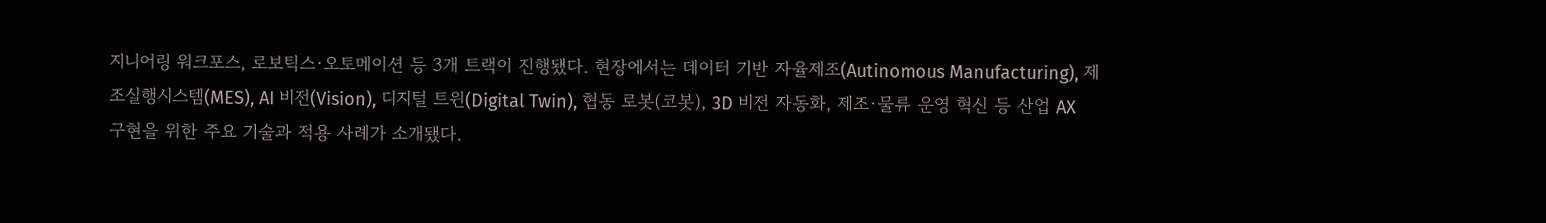지니어링 워크포스, 로보틱스·오토메이션 등 3개 트랙이 진행됐다. 현장에서는 데이터 기반 자율제조(Autinomous Manufacturing), 제조실행시스템(MES), AI 비전(Vision), 디지털 트윈(Digital Twin), 협동 로봇(코봇), 3D 비전 자동화, 제조·물류 운영 혁신 등 산업 AX 구현을 위한 주요 기술과 적용 사례가 소개됐다.